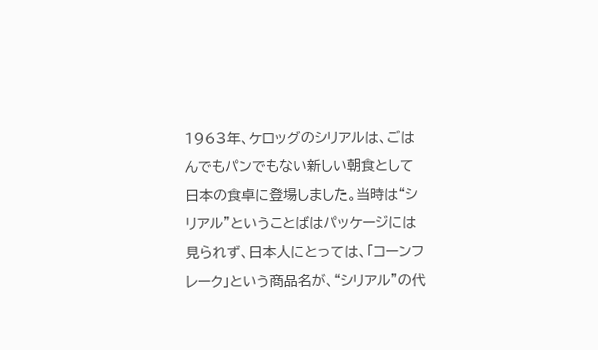1963年、ケロッグのシリアルは、ごはんでもパンでもない新しい朝食として日本の食卓に登場しました。当時は“シリアル”ということばはパッケージには見られず、日本人にとっては、「コーンフレーク」という商品名が、“シリアル”の代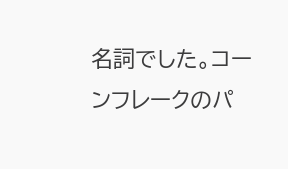名詞でした。コーンフレークのパ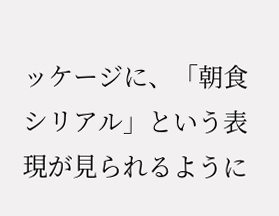ッケージに、「朝食シリアル」という表現が見られるように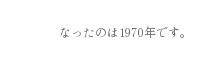なったのは1970年です。